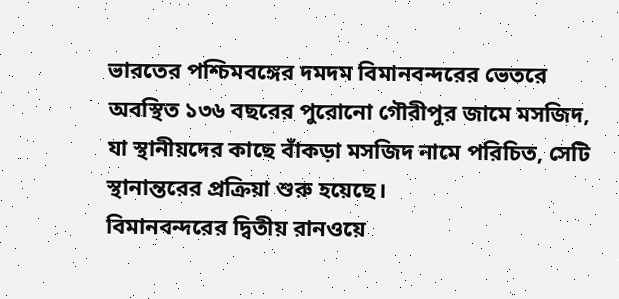ভারতের পশ্চিমবঙ্গের দমদম বিমানবন্দরের ভেতরে অবস্থিত ১৩৬ বছরের পুরোনো গৌরীপুর জামে মসজিদ, যা স্থানীয়দের কাছে বাঁকড়া মসজিদ নামে পরিচিত, সেটি স্থানান্তরের প্রক্রিয়া শুরু হয়েছে।
বিমানবন্দরের দ্বিতীয় রানওয়ে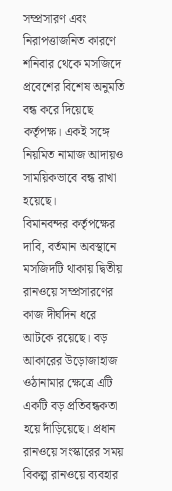সম্প্রসারণ এবং নিরাপত্তাজনিত কারণে শনিবার থেকে মসজিদে প্রবেশের বিশেষ অনুমতি বন্ধ করে দিয়েছে কর্তৃপক্ষ। একই সঙ্গে নিয়মিত নামাজ আদায়ও সাময়িকভাবে বন্ধ রাখা হয়েছে।
বিমানবন্দর কর্তৃপক্ষের দাবি, বর্তমান অবস্থানে মসজিদটি থাকায় দ্বিতীয় রানওয়ে সম্প্রসারণের কাজ দীর্ঘদিন ধরে আটকে রয়েছে। বড় আকারের উড়োজাহাজ ওঠানামার ক্ষেত্রে এটি একটি বড় প্রতিবন্ধকতা হয়ে দাঁড়িয়েছে। প্রধান রানওয়ে সংস্কারের সময় বিকল্প রানওয়ে ব্যবহার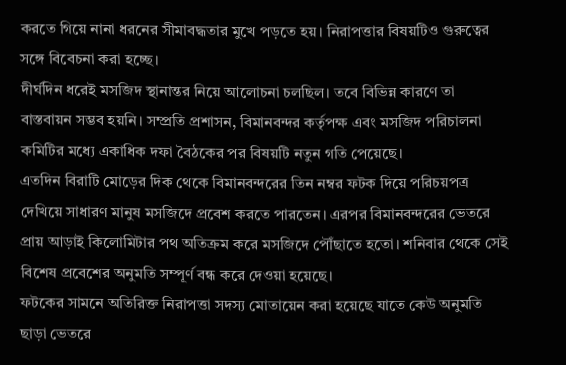করতে গিয়ে নানা ধরনের সীমাবদ্ধতার মুখে পড়তে হয়। নিরাপত্তার বিষয়টিও গুরুত্বের সঙ্গে বিবেচনা করা হচ্ছে।
দীর্ঘদিন ধরেই মসজিদ স্থানান্তর নিয়ে আলোচনা চলছিল। তবে বিভিন্ন কারণে তা বাস্তবায়ন সম্ভব হয়নি। সম্প্রতি প্রশাসন, বিমানবন্দর কর্তৃপক্ষ এবং মসজিদ পরিচালনা কমিটির মধ্যে একাধিক দফা বৈঠকের পর বিষয়টি নতুন গতি পেয়েছে।
এতদিন বিরাটি মোড়ের দিক থেকে বিমানবন্দরের তিন নম্বর ফটক দিয়ে পরিচয়পত্র দেখিয়ে সাধারণ মানুষ মসজিদে প্রবেশ করতে পারতেন। এরপর বিমানবন্দরের ভেতরে প্রায় আড়াই কিলোমিটার পথ অতিক্রম করে মসজিদে পৌঁছাতে হতো। শনিবার থেকে সেই বিশেষ প্রবেশের অনুমতি সম্পূর্ণ বন্ধ করে দেওয়া হয়েছে।
ফটকের সামনে অতিরিক্ত নিরাপত্তা সদস্য মোতায়েন করা হয়েছে যাতে কেউ অনুমতি ছাড়া ভেতরে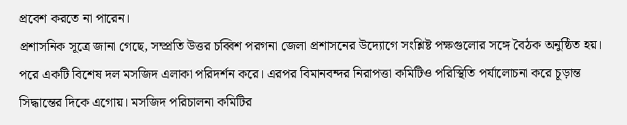প্রবেশ করতে না পারেন।
প্রশাসনিক সূত্রে জানা গেছে, সম্প্রতি উত্তর চব্বিশ পরগনা জেলা প্রশাসনের উদ্যোগে সংশ্লিষ্ট পক্ষগুলোর সঙ্গে বৈঠক অনুষ্ঠিত হয়। পরে একটি বিশেষ দল মসজিদ এলাকা পরিদর্শন করে। এরপর বিমানবন্দর নিরাপত্তা কমিটিও পরিস্থিতি পর্যালোচনা করে চূড়ান্ত সিদ্ধান্তের দিকে এগোয়। মসজিদ পরিচালনা কমিটির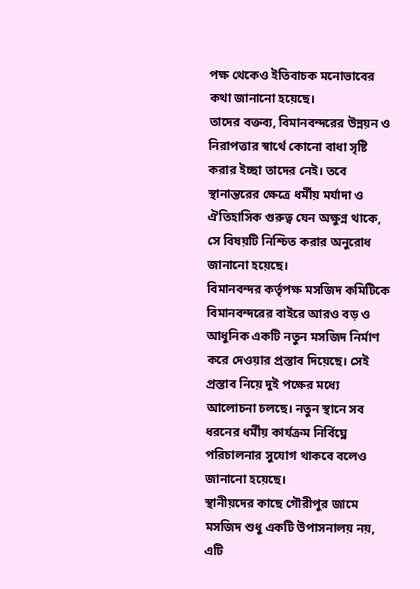পক্ষ থেকেও ইতিবাচক মনোভাবের কথা জানানো হয়েছে।
তাদের বক্তব্য, বিমানবন্দরের উন্নয়ন ও নিরাপত্তার স্বার্থে কোনো বাধা সৃষ্টি করার ইচ্ছা তাদের নেই। তবে স্থানান্তরের ক্ষেত্রে ধর্মীয় মর্যাদা ও ঐতিহাসিক গুরুত্ব যেন অক্ষুণ্ন থাকে, সে বিষয়টি নিশ্চিত করার অনুরোধ জানানো হয়েছে।
বিমানবন্দর কর্তৃপক্ষ মসজিদ কমিটিকে বিমানবন্দরের বাইরে আরও বড় ও আধুনিক একটি নতুন মসজিদ নির্মাণ করে দেওয়ার প্রস্তাব দিয়েছে। সেই প্রস্তাব নিয়ে দুই পক্ষের মধ্যে আলোচনা চলছে। নতুন স্থানে সব ধরনের ধর্মীয় কার্যক্রম নির্বিঘ্নে পরিচালনার সুযোগ থাকবে বলেও জানানো হয়েছে।
স্থানীয়দের কাছে গৌরীপুর জামে মসজিদ শুধু একটি উপাসনালয় নয়, এটি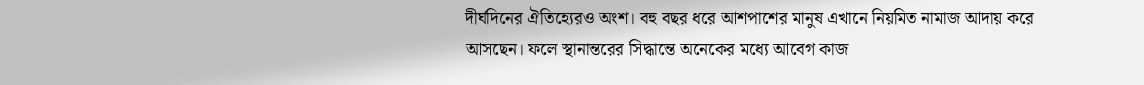দীর্ঘদিনের ঐতিহ্যেরও অংশ। বহু বছর ধরে আশপাশের মানুষ এখানে নিয়মিত নামাজ আদায় করে আসছেন। ফলে স্থানান্তরের সিদ্ধান্তে অনেকের মধ্যে আবেগ কাজ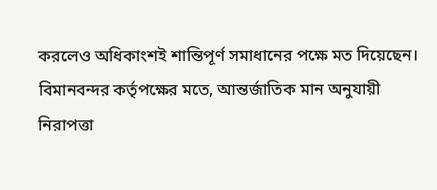করলেও অধিকাংশই শান্তিপূর্ণ সমাধানের পক্ষে মত দিয়েছেন।
বিমানবন্দর কর্তৃপক্ষের মতে, আন্তর্জাতিক মান অনুযায়ী নিরাপত্তা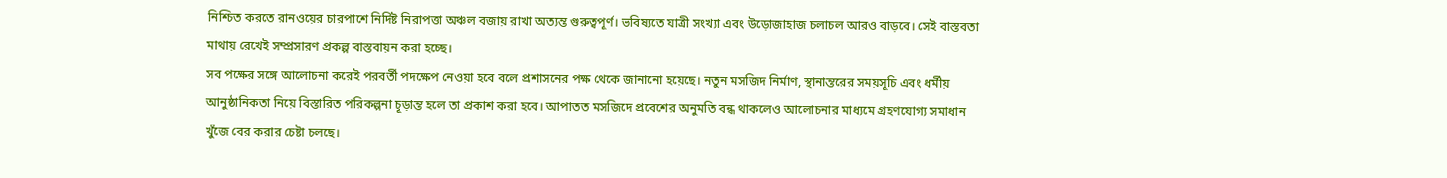নিশ্চিত করতে রানওয়ের চারপাশে নির্দিষ্ট নিরাপত্তা অঞ্চল বজায় রাখা অত্যন্ত গুরুত্বপূর্ণ। ভবিষ্যতে যাত্রী সংখ্যা এবং উড়োজাহাজ চলাচল আরও বাড়বে। সেই বাস্তবতা মাথায় রেখেই সম্প্রসারণ প্রকল্প বাস্তবায়ন করা হচ্ছে।
সব পক্ষের সঙ্গে আলোচনা করেই পরবর্তী পদক্ষেপ নেওয়া হবে বলে প্রশাসনের পক্ষ থেকে জানানো হয়েছে। নতুন মসজিদ নির্মাণ, স্থানান্তরের সময়সূচি এবং ধর্মীয় আনুষ্ঠানিকতা নিয়ে বিস্তারিত পরিকল্পনা চূড়ান্ত হলে তা প্রকাশ করা হবে। আপাতত মসজিদে প্রবেশের অনুমতি বন্ধ থাকলেও আলোচনার মাধ্যমে গ্রহণযোগ্য সমাধান খুঁজে বের করার চেষ্টা চলছে।